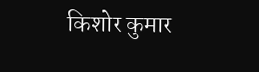किशोर कुमार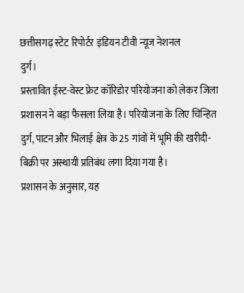छत्तीसगढ़ स्टेट रिपोर्टर इंडियन टीवी न्यूज नेशनल
दुर्ग।
प्रस्तावित ईस्ट-वेस्ट फ्रेट कॉरिडोर परियोजना को लेकर जिला प्रशासन ने बड़ा फैसला लिया है। परियोजना के लिए चिन्हित दुर्ग, पाटन और भिलाई क्षेत्र के 25 गांवों में भूमि की खरीदी-बिक्री पर अस्थायी प्रतिबंध लगा दिया गया है।
प्रशासन के अनुसार, यह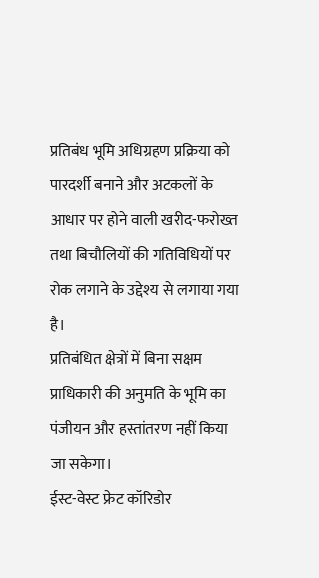प्रतिबंध भूमि अधिग्रहण प्रक्रिया को पारदर्शी बनाने और अटकलों के आधार पर होने वाली खरीद-फरोख्त तथा बिचौलियों की गतिविधियों पर रोक लगाने के उद्देश्य से लगाया गया है।
प्रतिबंधित क्षेत्रों में बिना सक्षम प्राधिकारी की अनुमति के भूमि का पंजीयन और हस्तांतरण नहीं किया जा सकेगा।
ईस्ट-वेस्ट फ्रेट कॉरिडोर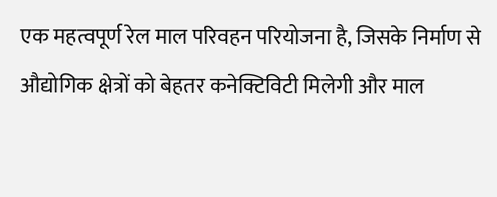एक महत्वपूर्ण रेल माल परिवहन परियोजना है, जिसके निर्माण से औद्योगिक क्षेत्रों को बेहतर कनेक्टिविटी मिलेगी और माल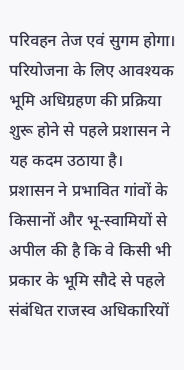परिवहन तेज एवं सुगम होगा।
परियोजना के लिए आवश्यक भूमि अधिग्रहण की प्रक्रिया शुरू होने से पहले प्रशासन ने यह कदम उठाया है।
प्रशासन ने प्रभावित गांवों के किसानों और भू-स्वामियों से अपील की है कि वे किसी भी प्रकार के भूमि सौदे से पहले संबंधित राजस्व अधिकारियों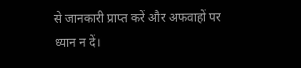से जानकारी प्राप्त करें और अफवाहों पर ध्यान न दें।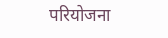परियोजना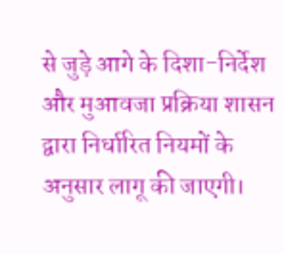से जुड़े आगे के दिशा-निर्देश और मुआवजा प्रक्रिया शासन द्वारा निर्धारित नियमों के अनुसार लागू की जाएगी।